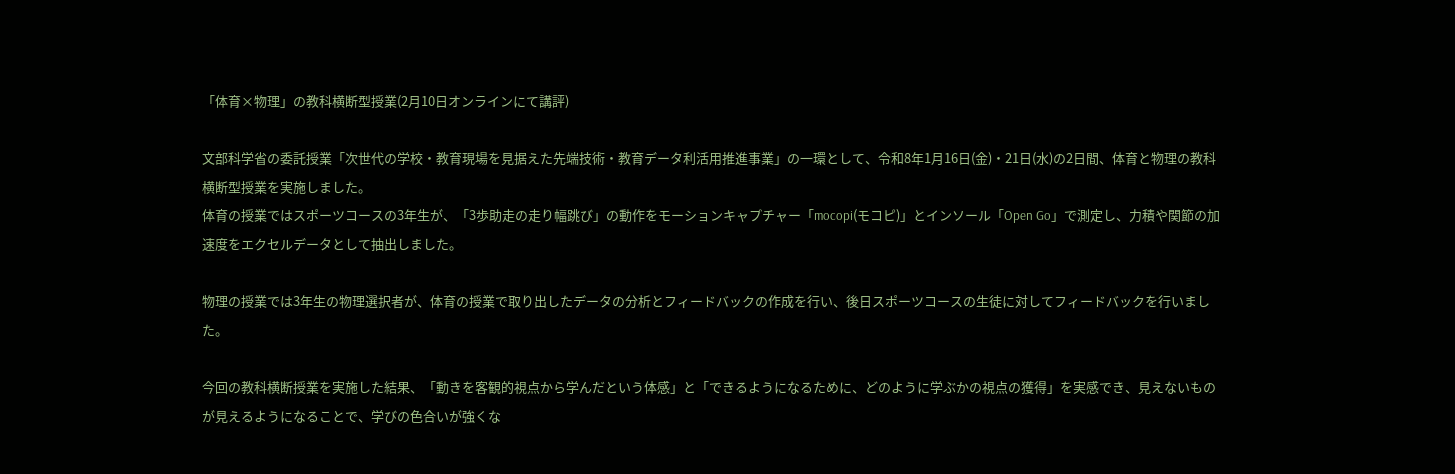「体育×物理」の教科横断型授業(2月10日オンラインにて講評)

文部科学省の委託授業「次世代の学校・教育現場を見据えた先端技術・教育データ利活用推進事業」の一環として、令和8年1月16日(金)・21日(水)の2日間、体育と物理の教科横断型授業を実施しました。
体育の授業ではスポーツコースの3年生が、「3歩助走の走り幅跳び」の動作をモーションキャプチャー「mocopi(モコピ)」とインソール「Open Go」で測定し、力積や関節の加速度をエクセルデータとして抽出しました。

物理の授業では3年生の物理選択者が、体育の授業で取り出したデータの分析とフィードバックの作成を行い、後日スポーツコースの生徒に対してフィードバックを行いました。

今回の教科横断授業を実施した結果、「動きを客観的視点から学んだという体感」と「できるようになるために、どのように学ぶかの視点の獲得」を実感でき、見えないものが見えるようになることで、学びの色合いが強くな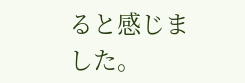ると感じました。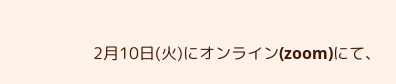2月10日(火)にオンライン(zoom)にて、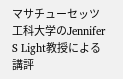マサチューセッツ工科大学のJennifer S Light教授による講評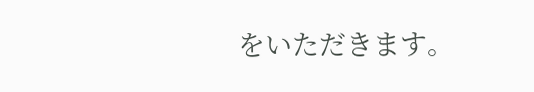をいただきます。